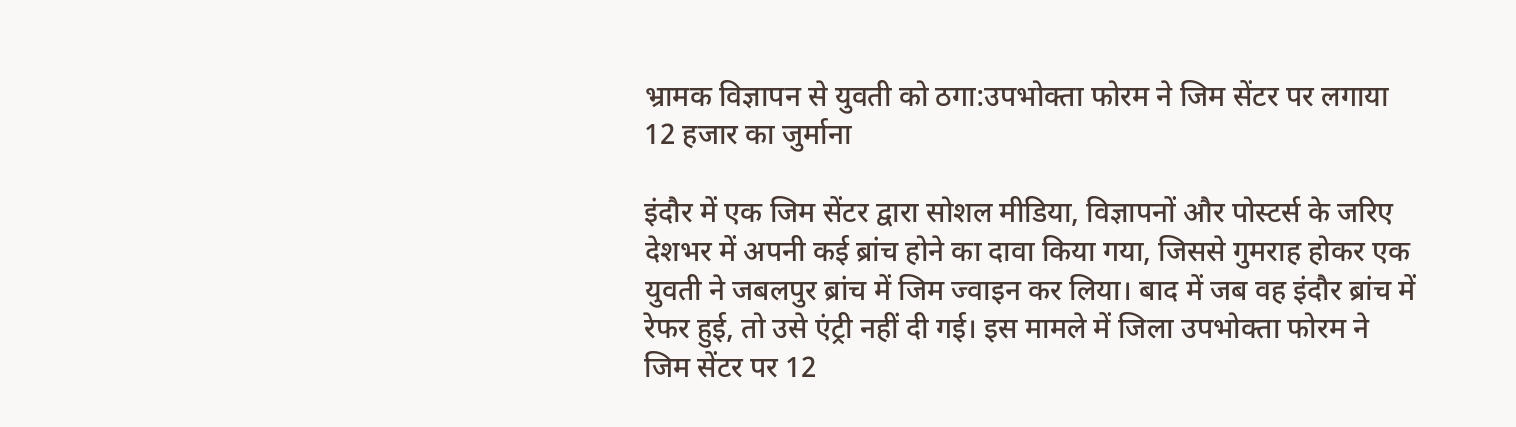भ्रामक विज्ञापन से युवती को ठगा:उपभोक्ता फोरम ने जिम सेंटर पर लगाया 12 हजार का जुर्माना

इंदौर में एक जिम सेंटर द्वारा सोशल मीडिया, विज्ञापनों और पोस्टर्स के जरिए देशभर में अपनी कई ब्रांच होने का दावा किया गया, जिससे गुमराह होकर एक युवती ने जबलपुर ब्रांच में जिम ज्वाइन कर लिया। बाद में जब वह इंदौर ब्रांच में रेफर हुई, तो उसे एंट्री नहीं दी गई। इस मामले में जिला उपभोक्ता फोरम ने जिम सेंटर पर 12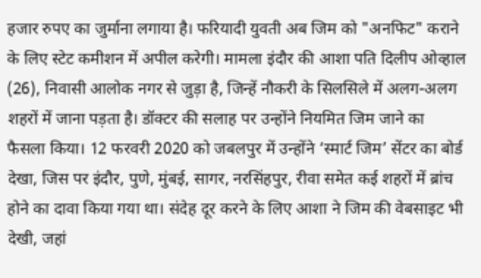हजार रुपए का जुर्माना लगाया है। फरियादी युवती अब जिम को "अनफिट" कराने के लिए स्टेट कमीशन में अपील करेगी। मामला इंदौर की आशा पति दिलीप ओव्हाल (26), निवासी आलोक नगर से जुड़ा है, जिन्हें नौकरी के सिलसिले में अलग-अलग शहरों में जाना पड़ता है। डॉक्टर की सलाह पर उन्होंने नियमित जिम जाने का फैसला किया। 12 फरवरी 2020 को जबलपुर में उन्होंने ‘स्मार्ट जिम’ सेंटर का बोर्ड देखा, जिस पर इंदौर, पुणे, मुंबई, सागर, नरसिंहपुर, रीवा समेत कई शहरों में ब्रांच होने का दावा किया गया था। संदेह दूर करने के लिए आशा ने जिम की वेबसाइट भी देखी, जहां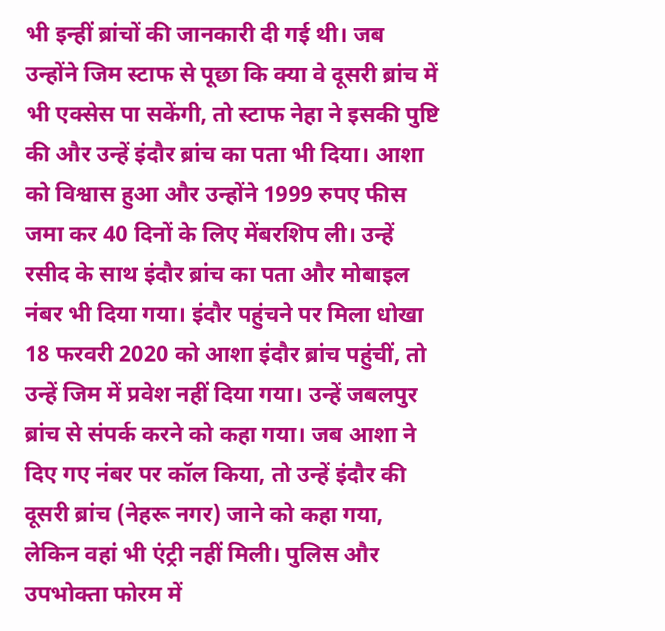भी इन्हीं ब्रांचों की जानकारी दी गई थी। जब उन्होंने जिम स्टाफ से पूछा कि क्या वे दूसरी ब्रांच में भी एक्सेस पा सकेंगी, तो स्टाफ नेहा ने इसकी पुष्टि की और उन्हें इंदौर ब्रांच का पता भी दिया। आशा को विश्वास हुआ और उन्होंने 1999 रुपए फीस जमा कर 40 दिनों के लिए मेंबरशिप ली। उन्हें रसीद के साथ इंदौर ब्रांच का पता और मोबाइल नंबर भी दिया गया। इंदौर पहुंचने पर मिला धोखा 18 फरवरी 2020 को आशा इंदौर ब्रांच पहुंचीं, तो उन्हें जिम में प्रवेश नहीं दिया गया। उन्हें जबलपुर ब्रांच से संपर्क करने को कहा गया। जब आशा ने दिए गए नंबर पर कॉल किया, तो उन्हें इंदौर की दूसरी ब्रांच (नेहरू नगर) जाने को कहा गया, लेकिन वहां भी एंट्री नहीं मिली। पुलिस और उपभोक्ता फोरम में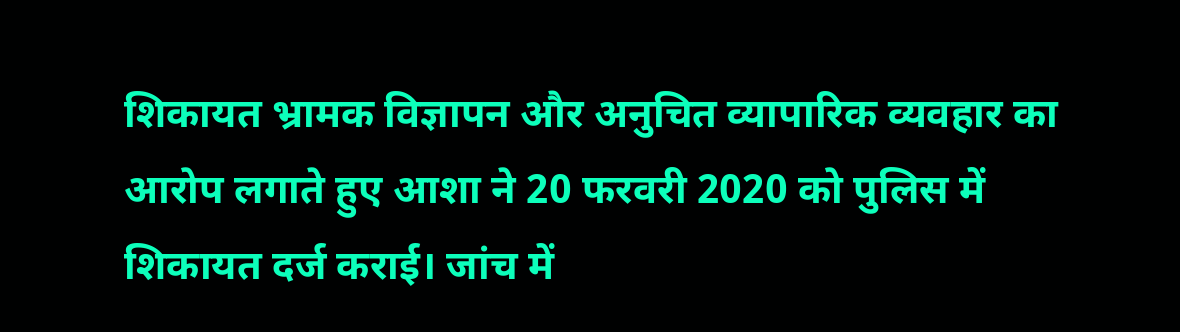शिकायत भ्रामक विज्ञापन और अनुचित व्यापारिक व्यवहार का आरोप लगाते हुए आशा ने 20 फरवरी 2020 को पुलिस में शिकायत दर्ज कराई। जांच में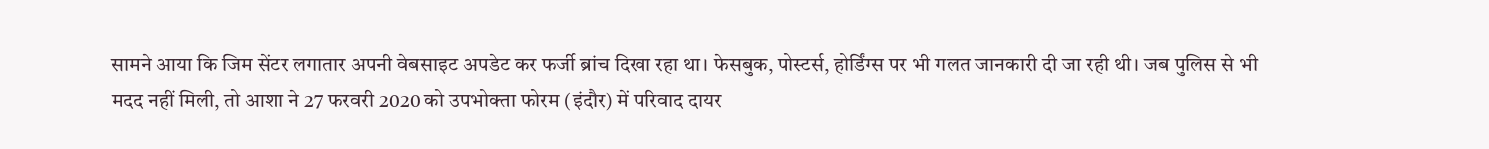सामने आया कि जिम सेंटर लगातार अपनी वेबसाइट अपडेट कर फर्जी ब्रांच दिखा रहा था। फेसबुक, पोस्टर्स, होर्डिंग्स पर भी गलत जानकारी दी जा रही थी। जब पुलिस से भी मदद नहीं मिली, तो आशा ने 27 फरवरी 2020 को उपभोक्ता फोरम (इंदौर) में परिवाद दायर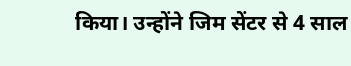किया। उन्होंने जिम सेंटर से 4 साल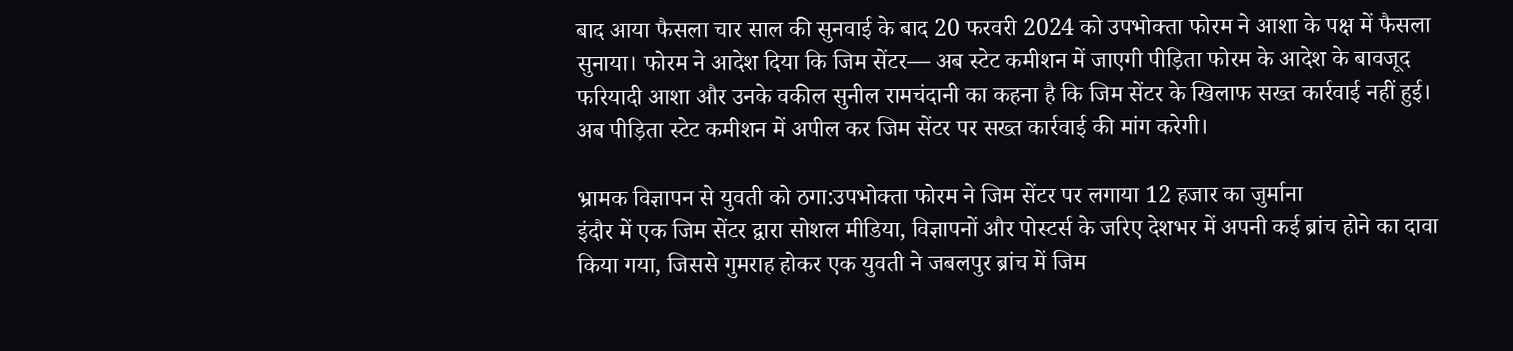बाद आया फैसला चार साल की सुनवाई के बाद 20 फरवरी 2024 को उपभोक्ता फोरम ने आशा के पक्ष में फैसला सुनाया। फोरम ने आदेश दिया कि जिम सेंटर— अब स्टेट कमीशन में जाएगी पीड़िता फोरम के आदेश के बावजूद फरियादी आशा और उनके वकील सुनील रामचंदानी का कहना है कि जिम सेंटर के खिलाफ सख्त कार्रवाई नहीं हुई। अब पीड़िता स्टेट कमीशन में अपील कर जिम सेंटर पर सख्त कार्रवाई की मांग करेगी।

भ्रामक विज्ञापन से युवती को ठगा:उपभोक्ता फोरम ने जिम सेंटर पर लगाया 12 हजार का जुर्माना
इंदौर में एक जिम सेंटर द्वारा सोशल मीडिया, विज्ञापनों और पोस्टर्स के जरिए देशभर में अपनी कई ब्रांच होने का दावा किया गया, जिससे गुमराह होकर एक युवती ने जबलपुर ब्रांच में जिम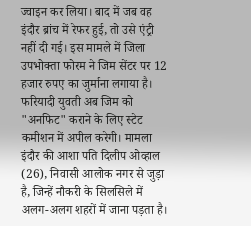ज्वाइन कर लिया। बाद में जब वह इंदौर ब्रांच में रेफर हुई, तो उसे एंट्री नहीं दी गई। इस मामले में जिला उपभोक्ता फोरम ने जिम सेंटर पर 12 हजार रुपए का जुर्माना लगाया है। फरियादी युवती अब जिम को "अनफिट" कराने के लिए स्टेट कमीशन में अपील करेगी। मामला इंदौर की आशा पति दिलीप ओव्हाल (26), निवासी आलोक नगर से जुड़ा है, जिन्हें नौकरी के सिलसिले में अलग-अलग शहरों में जाना पड़ता है।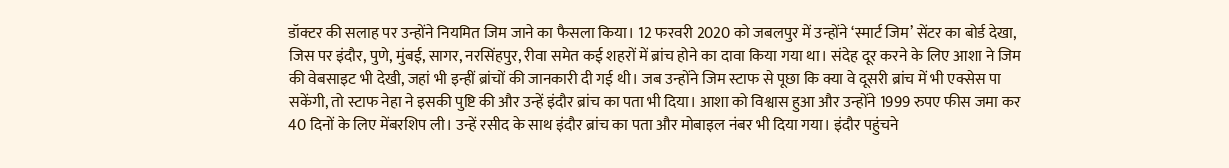डॉक्टर की सलाह पर उन्होंने नियमित जिम जाने का फैसला किया। 12 फरवरी 2020 को जबलपुर में उन्होंने ‘स्मार्ट जिम’ सेंटर का बोर्ड देखा, जिस पर इंदौर, पुणे, मुंबई, सागर, नरसिंहपुर, रीवा समेत कई शहरों में ब्रांच होने का दावा किया गया था। संदेह दूर करने के लिए आशा ने जिम की वेबसाइट भी देखी, जहां भी इन्हीं ब्रांचों की जानकारी दी गई थी। जब उन्होंने जिम स्टाफ से पूछा कि क्या वे दूसरी ब्रांच में भी एक्सेस पा सकेंगी, तो स्टाफ नेहा ने इसकी पुष्टि की और उन्हें इंदौर ब्रांच का पता भी दिया। आशा को विश्वास हुआ और उन्होंने 1999 रुपए फीस जमा कर 40 दिनों के लिए मेंबरशिप ली। उन्हें रसीद के साथ इंदौर ब्रांच का पता और मोबाइल नंबर भी दिया गया। इंदौर पहुंचने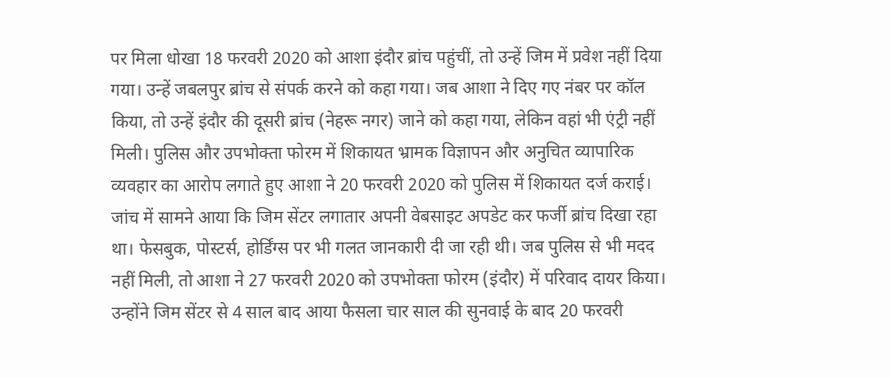पर मिला धोखा 18 फरवरी 2020 को आशा इंदौर ब्रांच पहुंचीं, तो उन्हें जिम में प्रवेश नहीं दिया गया। उन्हें जबलपुर ब्रांच से संपर्क करने को कहा गया। जब आशा ने दिए गए नंबर पर कॉल किया, तो उन्हें इंदौर की दूसरी ब्रांच (नेहरू नगर) जाने को कहा गया, लेकिन वहां भी एंट्री नहीं मिली। पुलिस और उपभोक्ता फोरम में शिकायत भ्रामक विज्ञापन और अनुचित व्यापारिक व्यवहार का आरोप लगाते हुए आशा ने 20 फरवरी 2020 को पुलिस में शिकायत दर्ज कराई। जांच में सामने आया कि जिम सेंटर लगातार अपनी वेबसाइट अपडेट कर फर्जी ब्रांच दिखा रहा था। फेसबुक, पोस्टर्स, होर्डिंग्स पर भी गलत जानकारी दी जा रही थी। जब पुलिस से भी मदद नहीं मिली, तो आशा ने 27 फरवरी 2020 को उपभोक्ता फोरम (इंदौर) में परिवाद दायर किया। उन्होंने जिम सेंटर से 4 साल बाद आया फैसला चार साल की सुनवाई के बाद 20 फरवरी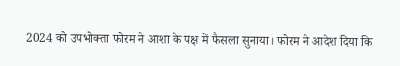2024 को उपभोक्ता फोरम ने आशा के पक्ष में फैसला सुनाया। फोरम ने आदेश दिया कि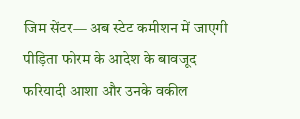जिम सेंटर— अब स्टेट कमीशन में जाएगी पीड़िता फोरम के आदेश के बावजूद फरियादी आशा और उनके वकील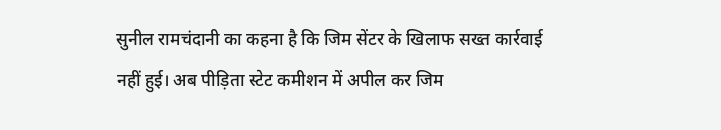सुनील रामचंदानी का कहना है कि जिम सेंटर के खिलाफ सख्त कार्रवाई नहीं हुई। अब पीड़िता स्टेट कमीशन में अपील कर जिम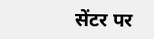सेंटर पर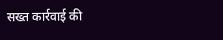सख्त कार्रवाई की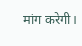मांग करेगी।